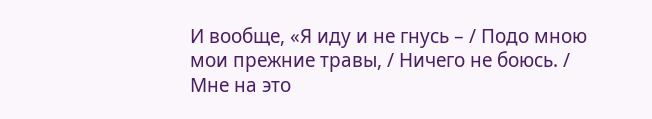И вообще, «Я иду и не гнусь – / Подо мною мои прежние травы, / Ничего не боюсь. / Мне на это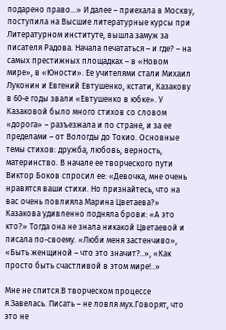подарено право…» И далее – приехала в Москву, поступила на Высшие литературные курсы при Литературном институте, вышла замуж за писателя Радова. Начала печататься – и где? – на самых престижных площадках – в «Новом мире», в «Юности». Ее учителями стали Михаил Луконин и Евгений Евтушенко, кстати, Казакову в 60-е годы звали «Евтушенко в юбке». У Казаковой было много стихов со словом «дорога» – разъезжала и по стране, и за ее пределами – от Вологды до Токио. Основные темы стихов: дружба, любовь, верность, материнство. В начале ее творческого пути Виктор Боков спросил ее: «Девочка, мне очень нравятся ваши стихи. Но признайтесь, что на вас очень повлияла Марина Цветаева?» Казакова удивленно подняла брови: «А это кто?» Тогда она не знала никакой Цветаевой и писала по-своему. «Люби меня застенчиво», «Быть женщиной – что это значит?..», «Как просто быть счастливой в этом мире!..»

Мне не спится.В творческом процессе я.Завелась. Писать – не ловля мух.Говорят, что это не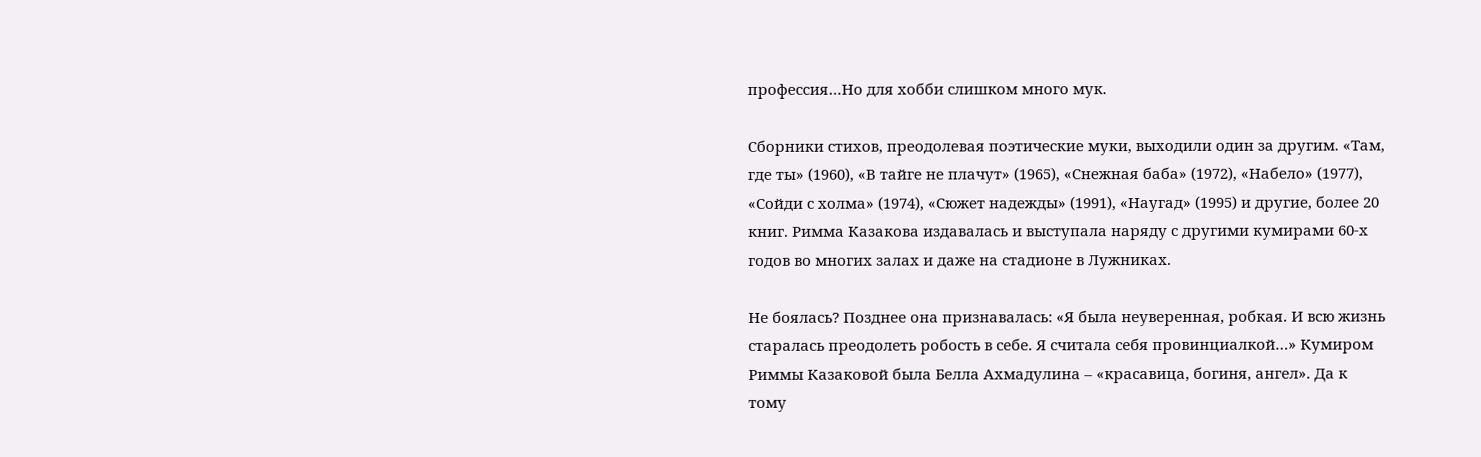профессия…Но для хобби слишком много мук.

Сборники стихов, преодолевая поэтические муки, выходили один за другим. «Там, где ты» (1960), «В тайге не плачут» (1965), «Снежная баба» (1972), «Набело» (1977), «Сойди с холма» (1974), «Сюжет надежды» (1991), «Наугад» (1995) и другие, более 20 книг. Римма Казакова издавалась и выступала наряду с другими кумирами 60-х годов во многих залах и даже на стадионе в Лужниках.

Не боялась? Позднее она признавалась: «Я была неуверенная, робкая. И всю жизнь старалась преодолеть робость в себе. Я считала себя провинциалкой…» Кумиром Риммы Казаковой была Белла Ахмадулина – «красавица, богиня, ангел». Да к тому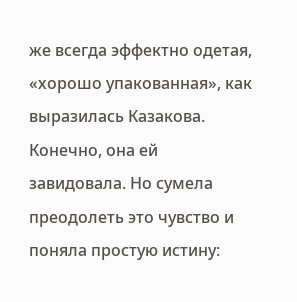же всегда эффектно одетая, «хорошо упакованная», как выразилась Казакова. Конечно, она ей завидовала. Но сумела преодолеть это чувство и поняла простую истину: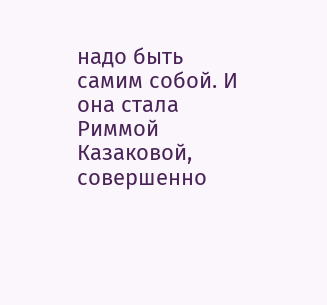надо быть самим собой. И она стала Риммой Казаковой, совершенно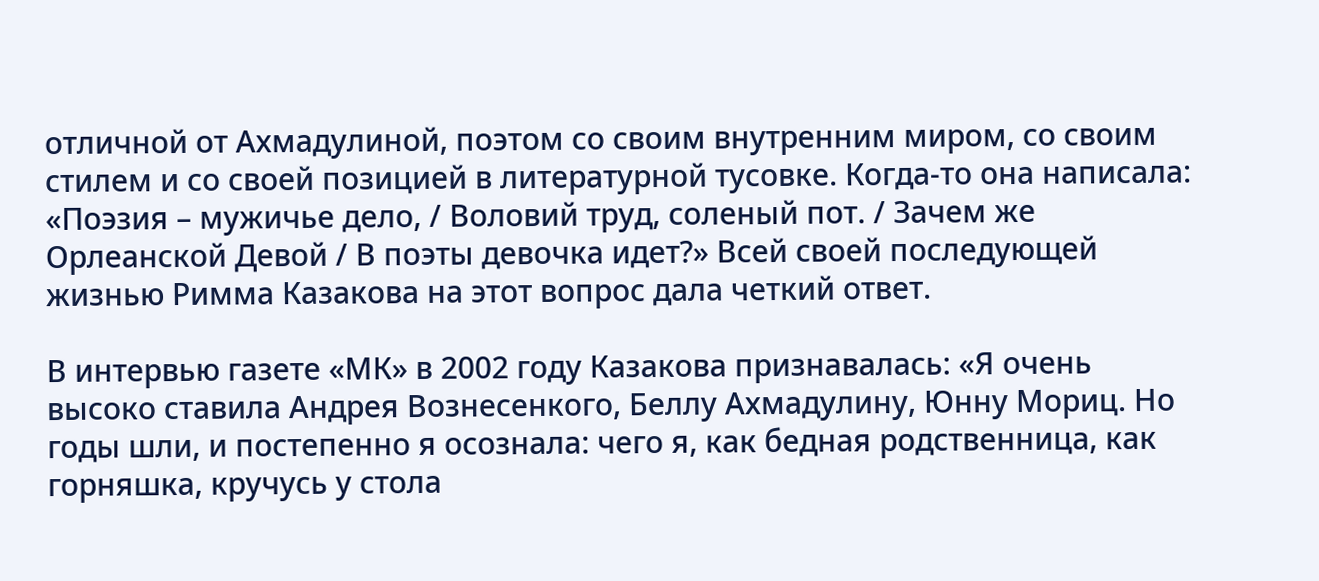отличной от Ахмадулиной, поэтом со своим внутренним миром, со своим стилем и со своей позицией в литературной тусовке. Когда-то она написала: «Поэзия – мужичье дело, / Воловий труд, соленый пот. / Зачем же Орлеанской Девой / В поэты девочка идет?» Всей своей последующей жизнью Римма Казакова на этот вопрос дала четкий ответ.

В интервью газете «МК» в 2002 году Казакова признавалась: «Я очень высоко ставила Андрея Вознесенкого, Беллу Ахмадулину, Юнну Мориц. Но годы шли, и постепенно я осознала: чего я, как бедная родственница, как горняшка, кручусь у стола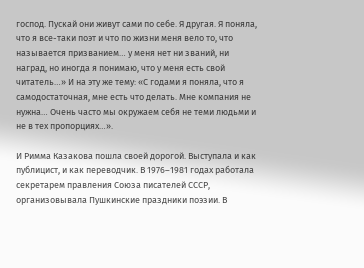господ. Пускай они живут сами по себе. Я другая. Я поняла, что я все-таки поэт и что по жизни меня вело то, что называется призванием… у меня нет ни званий, ни наград, но иногда я понимаю, что у меня есть свой читатель…» И на эту же тему: «С годами я поняла, что я самодостаточная, мне есть что делать. Мне компания не нужна… Очень часто мы окружаем себя не теми людьми и не в тех пропорциях…».

И Римма Казакова пошла своей дорогой. Выступала и как публицист, и как переводчик. В 1976–1981 годах работала секретарем правления Союза писателей СССР, организовывала Пушкинские праздники поэзии. В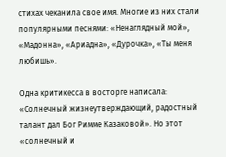стихах чеканила свое имя. Многие из них стали популярными песнями: «Ненаглядный мой», «Мадонна», «Ариадна», «Дурочка», «Ты меня любишь».

Одна критикесса в восторге написала: «Солнечный жизнеутверждающий, радостный талант дал Бог Римме Казаковой». Но этот «солнечный и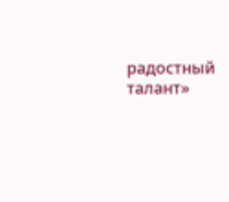радостный талант»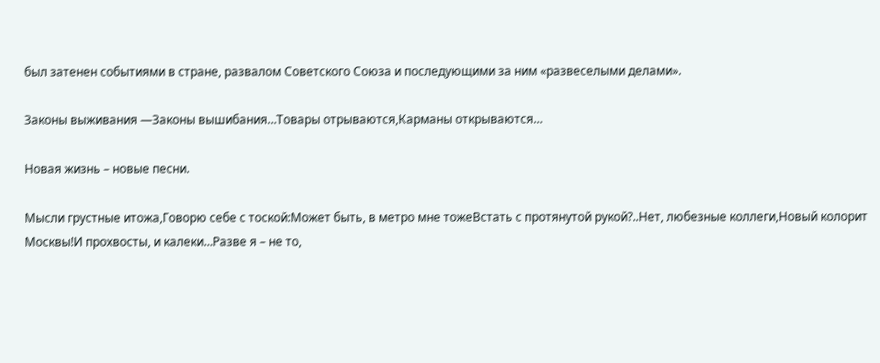был затенен событиями в стране, развалом Советского Союза и последующими за ним «развеселыми делами».

Законы выживания —Законы вышибания…Товары отрываются,Карманы открываются…

Новая жизнь – новые песни.

Мысли грустные итожа,Говорю себе с тоской:Может быть, в метро мне тожеВстать с протянутой рукой?..Нет, любезные коллеги,Новый колорит Москвы!И прохвосты, и калеки…Разве я – не то,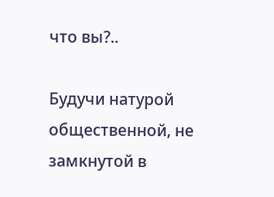что вы?..

Будучи натурой общественной, не замкнутой в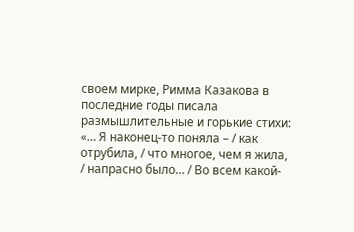своем мирке, Римма Казакова в последние годы писала размышлительные и горькие стихи: «… Я наконец-то поняла – / как отрубила, / что многое, чем я жила, / напрасно было… / Во всем какой-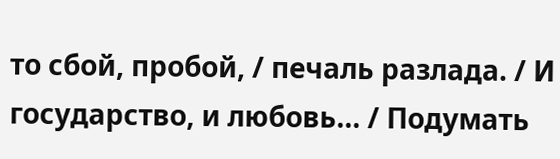то сбой, пробой, / печаль разлада. / И государство, и любовь… / Подумать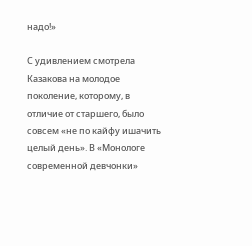надо!»

С удивлением смотрела Казакова на молодое поколение, которому, в отличие от старшего, было совсем «не по кайфу ишачить целый день». В «Монологе современной девчонки»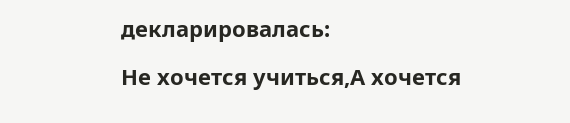декларировалась:

Не хочется учиться,А хочется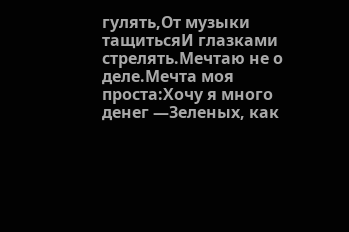гулять,От музыки тащитьсяИ глазками стрелять.Мечтаю не о деле.Мечта моя проста:Хочу я много денег —Зеленых, как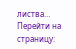листва…
Перейти на страницу: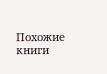Похожие книги